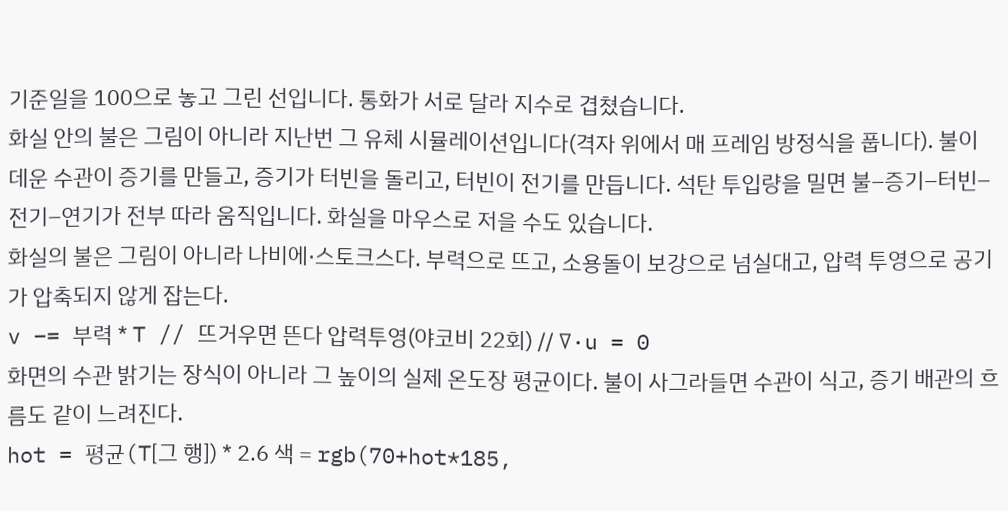기준일을 100으로 놓고 그린 선입니다. 통화가 서로 달라 지수로 겹쳤습니다.
화실 안의 불은 그림이 아니라 지난번 그 유체 시뮬레이션입니다(격자 위에서 매 프레임 방정식을 풉니다). 불이 데운 수관이 증기를 만들고, 증기가 터빈을 돌리고, 터빈이 전기를 만듭니다. 석탄 투입량을 밀면 불–증기–터빈–전기–연기가 전부 따라 움직입니다. 화실을 마우스로 저을 수도 있습니다.
화실의 불은 그림이 아니라 나비에·스토크스다. 부력으로 뜨고, 소용돌이 보강으로 넘실대고, 압력 투영으로 공기가 압축되지 않게 잡는다.
v −= 부력 * T // 뜨거우면 뜬다 압력투영(야코비 22회) // ∇·u = 0
화면의 수관 밝기는 장식이 아니라 그 높이의 실제 온도장 평균이다. 불이 사그라들면 수관이 식고, 증기 배관의 흐름도 같이 느려진다.
hot = 평균(T[그 행]) * 2.6 색 = rgb(70+hot*185,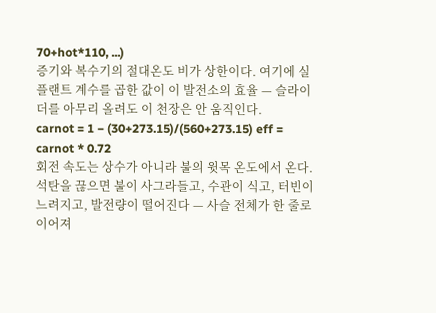70+hot*110, ...)
증기와 복수기의 절대온도 비가 상한이다. 여기에 실플랜트 계수를 곱한 값이 이 발전소의 효율 — 슬라이더를 아무리 올려도 이 천장은 안 움직인다.
carnot = 1 − (30+273.15)/(560+273.15) eff = carnot * 0.72
회전 속도는 상수가 아니라 불의 윗목 온도에서 온다. 석탄을 끊으면 불이 사그라들고, 수관이 식고, 터빈이 느려지고, 발전량이 떨어진다 — 사슬 전체가 한 줄로 이어져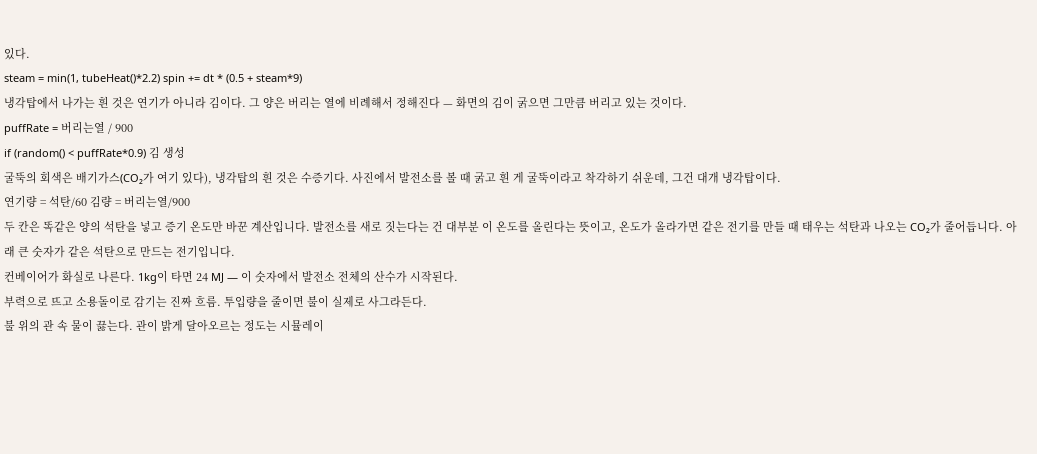있다.
steam = min(1, tubeHeat()*2.2) spin += dt * (0.5 + steam*9)
냉각탑에서 나가는 흰 것은 연기가 아니라 김이다. 그 양은 버리는 열에 비례해서 정해진다 — 화면의 김이 굵으면 그만큼 버리고 있는 것이다.
puffRate = 버리는열 / 900
if (random() < puffRate*0.9) 김 생성
굴뚝의 회색은 배기가스(CO₂가 여기 있다), 냉각탑의 흰 것은 수증기다. 사진에서 발전소를 볼 때 굵고 흰 게 굴뚝이라고 착각하기 쉬운데, 그건 대개 냉각탑이다.
연기량 = 석탄/60 김량 = 버리는열/900
두 칸은 똑같은 양의 석탄을 넣고 증기 온도만 바꾼 계산입니다. 발전소를 새로 짓는다는 건 대부분 이 온도를 올린다는 뜻이고, 온도가 올라가면 같은 전기를 만들 때 태우는 석탄과 나오는 CO₂가 줄어듭니다. 아래 큰 숫자가 같은 석탄으로 만드는 전기입니다.
컨베이어가 화실로 나른다. 1kg이 타면 24 MJ — 이 숫자에서 발전소 전체의 산수가 시작된다.
부력으로 뜨고 소용돌이로 감기는 진짜 흐름. 투입량을 줄이면 불이 실제로 사그라든다.
불 위의 관 속 물이 끓는다. 관이 밝게 달아오르는 정도는 시뮬레이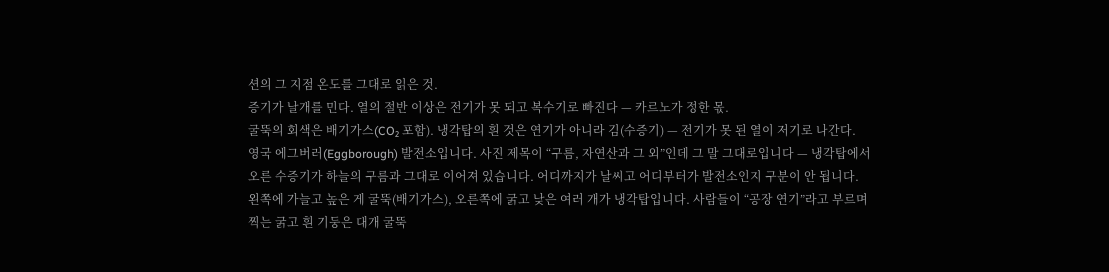션의 그 지점 온도를 그대로 읽은 것.
증기가 날개를 민다. 열의 절반 이상은 전기가 못 되고 복수기로 빠진다 — 카르노가 정한 몫.
굴뚝의 회색은 배기가스(CO₂ 포함). 냉각탑의 흰 것은 연기가 아니라 김(수증기) — 전기가 못 된 열이 저기로 나간다.
영국 에그버러(Eggborough) 발전소입니다. 사진 제목이 “구름, 자연산과 그 외”인데 그 말 그대로입니다 — 냉각탑에서 오른 수증기가 하늘의 구름과 그대로 이어져 있습니다. 어디까지가 날씨고 어디부터가 발전소인지 구분이 안 됩니다.
왼쪽에 가늘고 높은 게 굴뚝(배기가스), 오른쪽에 굵고 낮은 여러 개가 냉각탑입니다. 사람들이 “공장 연기”라고 부르며 찍는 굵고 흰 기둥은 대개 굴뚝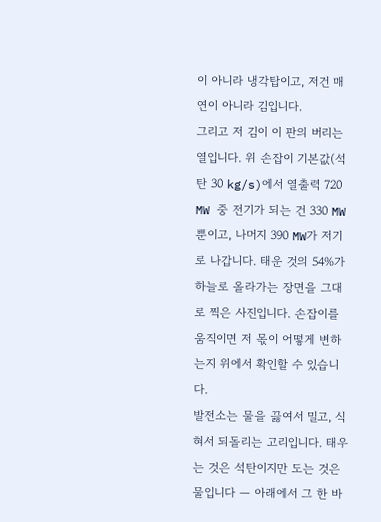이 아니라 냉각탑이고, 저건 매연이 아니라 김입니다.
그리고 저 김이 이 판의 버리는 열입니다. 위 손잡이 기본값(석탄 30 kg/s)에서 열출력 720 MW 중 전기가 되는 건 330 MW뿐이고, 나머지 390 MW가 저기로 나갑니다. 태운 것의 54%가 하늘로 올라가는 장면을 그대로 찍은 사진입니다. 손잡이를 움직이면 저 몫이 어떻게 변하는지 위에서 확인할 수 있습니다.
발전소는 물을 끓여서 밀고, 식혀서 되돌리는 고리입니다. 태우는 것은 석탄이지만 도는 것은 물입니다 — 아래에서 그 한 바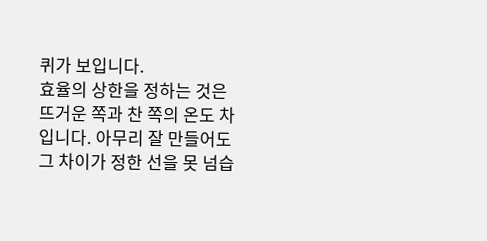퀴가 보입니다.
효율의 상한을 정하는 것은 뜨거운 쪽과 찬 쪽의 온도 차입니다. 아무리 잘 만들어도 그 차이가 정한 선을 못 넘습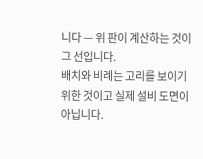니다 — 위 판이 계산하는 것이 그 선입니다.
배치와 비례는 고리를 보이기 위한 것이고 실제 설비 도면이 아닙니다.